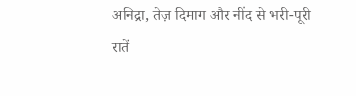अनिद्रा, तेज़ दिमाग और नींद से भरी-पूरी रातें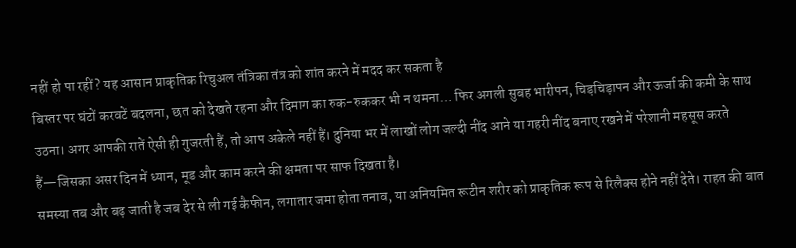नहीं हो पा रहीं? यह आसान प्राकृतिक रिचुअल तंत्रिका तंत्र को शांत करने में मदद कर सकता है
बिस्तर पर घंटों करवटें बदलना, छत को देखते रहना और दिमाग का रुक-रुककर भी न थमना… फिर अगली सुबह भारीपन, चिड़चिड़ापन और ऊर्जा की कमी के साथ उठना। अगर आपकी रातें ऐसी ही गुजरती हैं, तो आप अकेले नहीं हैं। दुनिया भर में लाखों लोग जल्दी नींद आने या गहरी नींद बनाए रखने में परेशानी महसूस करते हैं—जिसका असर दिन में ध्यान, मूड और काम करने की क्षमता पर साफ दिखता है।
समस्या तब और बढ़ जाती है जब देर से ली गई कैफीन, लगातार जमा होता तनाव, या अनियमित रूटीन शरीर को प्राकृतिक रूप से रिलैक्स होने नहीं देते। राहत की बात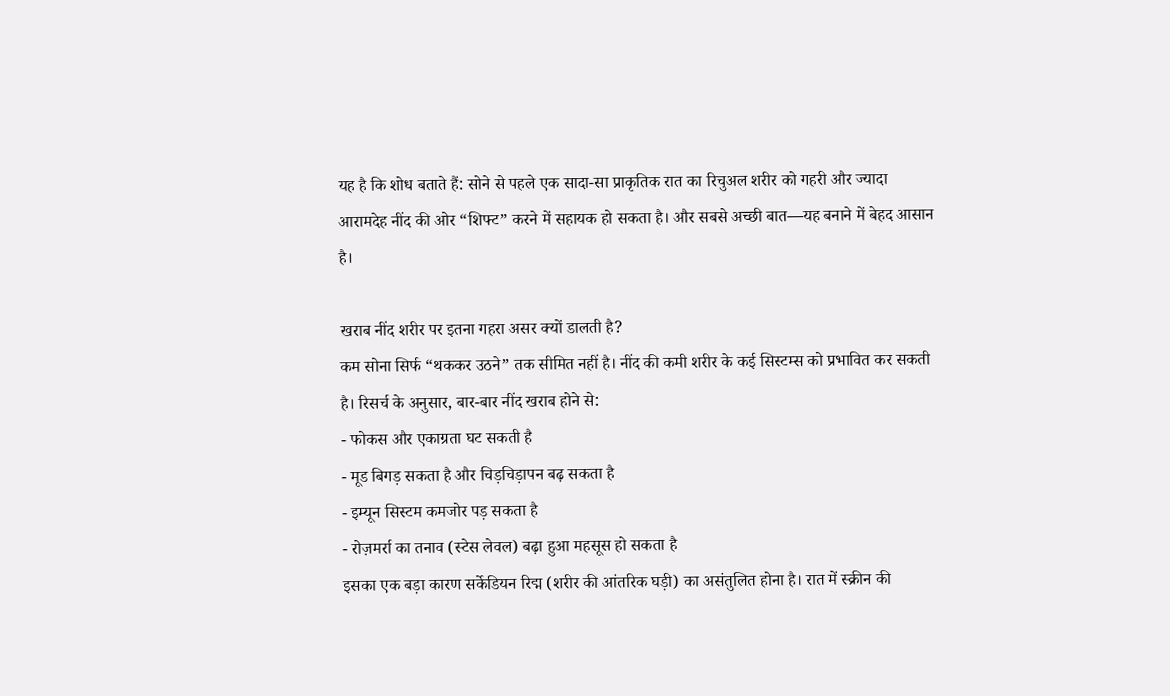यह है कि शोध बताते हैं: सोने से पहले एक सादा-सा प्राकृतिक रात का रिचुअल शरीर को गहरी और ज्यादा आरामदेह नींद की ओर “शिफ्ट” करने में सहायक हो सकता है। और सबसे अच्छी बात—यह बनाने में बेहद आसान है।

खराब नींद शरीर पर इतना गहरा असर क्यों डालती है?
कम सोना सिर्फ “थककर उठने” तक सीमित नहीं है। नींद की कमी शरीर के कई सिस्टम्स को प्रभावित कर सकती है। रिसर्च के अनुसार, बार-बार नींद खराब होने से:
- फोकस और एकाग्रता घट सकती है
- मूड बिगड़ सकता है और चिड़चिड़ापन बढ़ सकता है
- इम्यून सिस्टम कमजोर पड़ सकता है
- रोज़मर्रा का तनाव (स्टेस लेवल) बढ़ा हुआ महसूस हो सकता है
इसका एक बड़ा कारण सर्केडियन रिद्म (शरीर की आंतरिक घड़ी) का असंतुलित होना है। रात में स्क्रीन की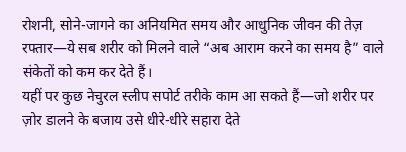रोशनी, सोने-जागने का अनियमित समय और आधुनिक जीवन की तेज़ रफ्तार—ये सब शरीर को मिलने वाले “अब आराम करने का समय है” वाले संकेतों को कम कर देते हैं।
यहीं पर कुछ नेचुरल स्लीप सपोर्ट तरीके काम आ सकते हैं—जो शरीर पर ज़ोर डालने के बजाय उसे धीरे-धीरे सहारा देते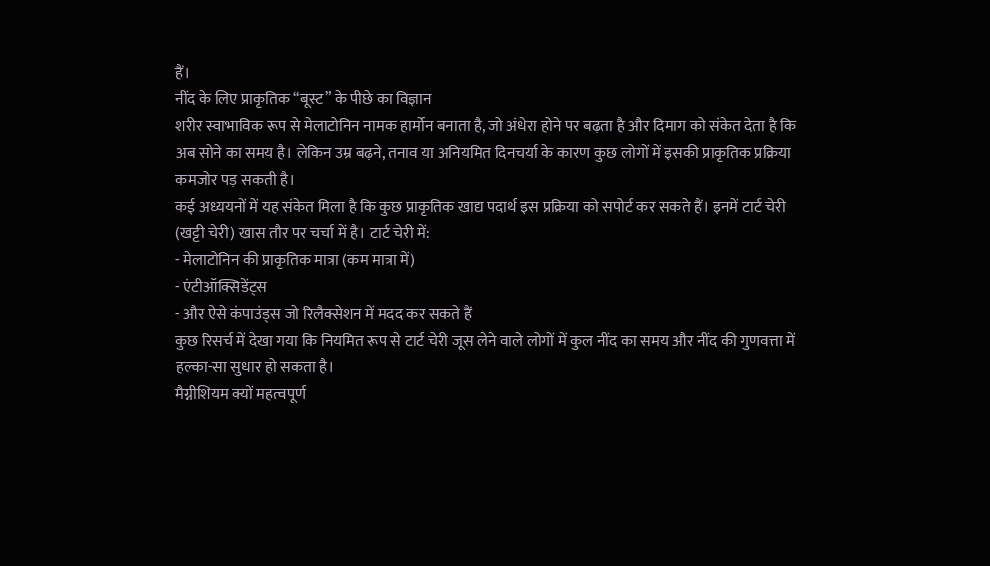हैं।
नींद के लिए प्राकृतिक “बूस्ट” के पीछे का विज्ञान
शरीर स्वाभाविक रूप से मेलाटोनिन नामक हार्मोन बनाता है, जो अंधेरा होने पर बढ़ता है और दिमाग को संकेत देता है कि अब सोने का समय है। लेकिन उम्र बढ़ने, तनाव या अनियमित दिनचर्या के कारण कुछ लोगों में इसकी प्राकृतिक प्रक्रिया कमजोर पड़ सकती है।
कई अध्ययनों में यह संकेत मिला है कि कुछ प्राकृतिक खाद्य पदार्थ इस प्रक्रिया को सपोर्ट कर सकते हैं। इनमें टार्ट चेरी (खट्टी चेरी) खास तौर पर चर्चा में है। टार्ट चेरी में:
- मेलाटोनिन की प्राकृतिक मात्रा (कम मात्रा में)
- एंटीऑक्सिडेंट्स
- और ऐसे कंपाउंड्स जो रिलैक्सेशन में मदद कर सकते हैं
कुछ रिसर्च में देखा गया कि नियमित रूप से टार्ट चेरी जूस लेने वाले लोगों में कुल नींद का समय और नींद की गुणवत्ता में हल्का-सा सुधार हो सकता है।
मैग्नीशियम क्यों महत्वपूर्ण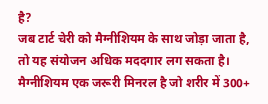है?
जब टार्ट चेरी को मैग्नीशियम के साथ जोड़ा जाता है, तो यह संयोजन अधिक मददगार लग सकता है। मैग्नीशियम एक जरूरी मिनरल है जो शरीर में 300+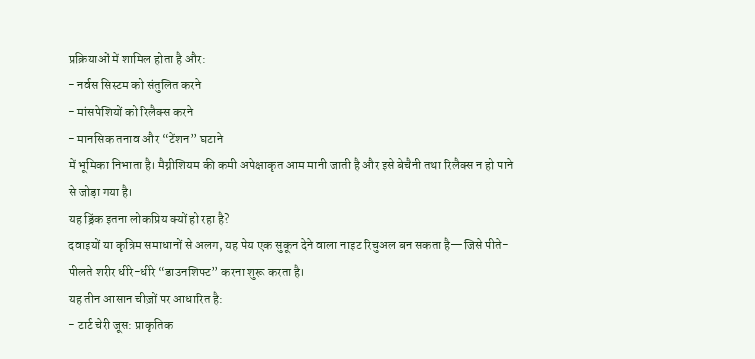प्रक्रियाओं में शामिल होता है और:
- नर्वस सिस्टम को संतुलित करने
- मांसपेशियों को रिलैक्स करने
- मानसिक तनाव और “टेंशन” घटाने
में भूमिका निभाता है। मैग्नीशियम की कमी अपेक्षाकृत आम मानी जाती है और इसे बेचैनी तथा रिलैक्स न हो पाने से जोड़ा गया है।
यह ड्रिंक इतना लोकप्रिय क्यों हो रहा है?
दवाइयों या कृत्रिम समाधानों से अलग, यह पेय एक सुकून देने वाला नाइट रिचुअल बन सकता है—जिसे पीते-पीलते शरीर धीरे-धीरे “डाउनशिफ्ट” करना शुरू करता है।
यह तीन आसान चीज़ों पर आधारित है:
- टार्ट चेरी जूस: प्राकृतिक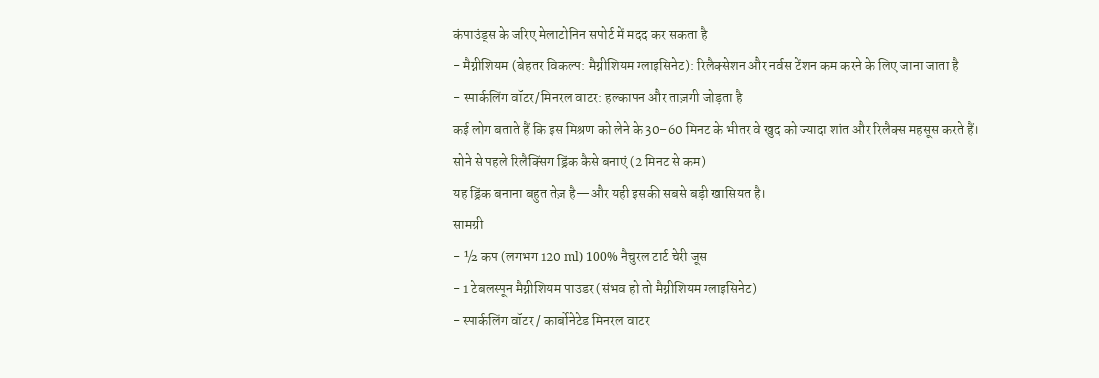कंपाउंड्स के जरिए मेलाटोनिन सपोर्ट में मदद कर सकता है
- मैग्नीशियम (बेहतर विकल्प: मैग्नीशियम ग्लाइसिनेट): रिलैक्सेशन और नर्वस टेंशन कम करने के लिए जाना जाता है
- स्पार्कलिंग वॉटर/मिनरल वाटर: हल्कापन और ताज़गी जोड़ता है
कई लोग बताते हैं कि इस मिश्रण को लेने के 30–60 मिनट के भीतर वे खुद को ज्यादा शांत और रिलैक्स महसूस करते हैं।
सोने से पहले रिलैक्सिंग ड्रिंक कैसे बनाएं (2 मिनट से कम)
यह ड्रिंक बनाना बहुत तेज़ है—और यही इसकी सबसे बड़ी खासियत है।
सामग्री
- ½ कप (लगभग 120 ml) 100% नैचुरल टार्ट चेरी जूस
- 1 टेबलस्पून मैग्नीशियम पाउडर (संभव हो तो मैग्नीशियम ग्लाइसिनेट)
- स्पार्कलिंग वॉटर / कार्बोनेटेड मिनरल वाटर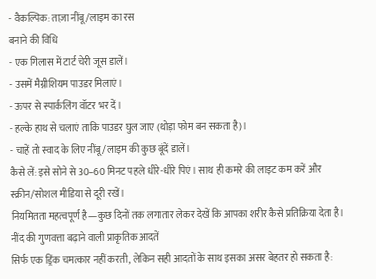- वैकल्पिक: ताज़ा नींबू/लाइम का रस
बनाने की विधि
- एक गिलास में टार्ट चेरी जूस डालें।
- उसमें मैग्नीशियम पाउडर मिलाएं।
- ऊपर से स्पार्कलिंग वॉटर भर दें।
- हल्के हाथ से चलाएं ताकि पाउडर घुल जाए (थोड़ा फोम बन सकता है)।
- चाहें तो स्वाद के लिए नींबू/लाइम की कुछ बूंदें डालें।
कैसे लें: इसे सोने से 30–60 मिनट पहले धीरे-धीरे पिएं। साथ ही कमरे की लाइट कम करें और स्क्रीन/सोशल मीडिया से दूरी रखें।
नियमितता महत्वपूर्ण है—कुछ दिनों तक लगातार लेकर देखें कि आपका शरीर कैसे प्रतिक्रिया देता है।
नींद की गुणवत्ता बढ़ाने वाली प्राकृतिक आदतें
सिर्फ एक ड्रिंक चमत्कार नहीं करती, लेकिन सही आदतों के साथ इसका असर बेहतर हो सकता है: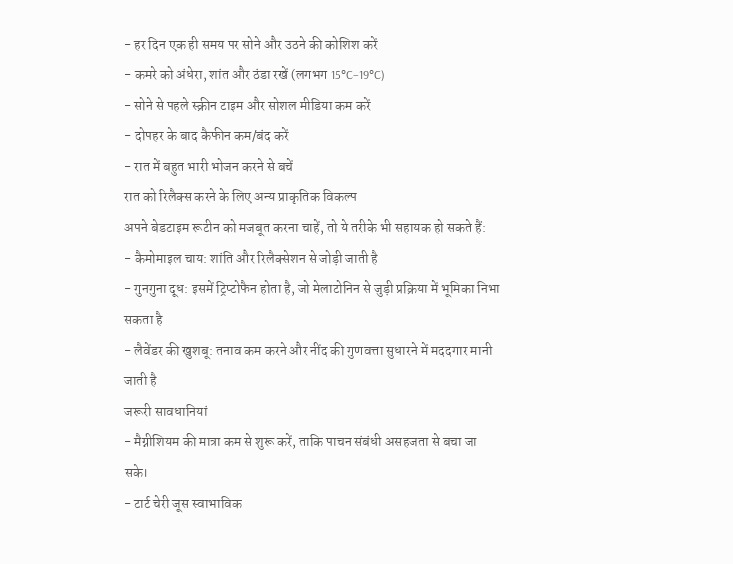- हर दिन एक ही समय पर सोने और उठने की कोशिश करें
- कमरे को अंधेरा, शांत और ठंडा रखें (लगभग 15°C–19°C)
- सोने से पहले स्क्रीन टाइम और सोशल मीडिया कम करें
- दोपहर के बाद कैफीन कम/बंद करें
- रात में बहुत भारी भोजन करने से बचें
रात को रिलैक्स करने के लिए अन्य प्राकृतिक विकल्प
अपने बेडटाइम रूटीन को मजबूत करना चाहें, तो ये तरीके भी सहायक हो सकते हैं:
- कैमोमाइल चाय: शांति और रिलैक्सेशन से जोड़ी जाती है
- गुनगुना दूध: इसमें ट्रिप्टोफैन होता है, जो मेलाटोनिन से जुड़ी प्रक्रिया में भूमिका निभा सकता है
- लैवेंडर की खुशबू: तनाव कम करने और नींद की गुणवत्ता सुधारने में मददगार मानी जाती है
जरूरी सावधानियां
- मैग्नीशियम की मात्रा कम से शुरू करें, ताकि पाचन संबंधी असहजता से बचा जा सके।
- टार्ट चेरी जूस स्वाभाविक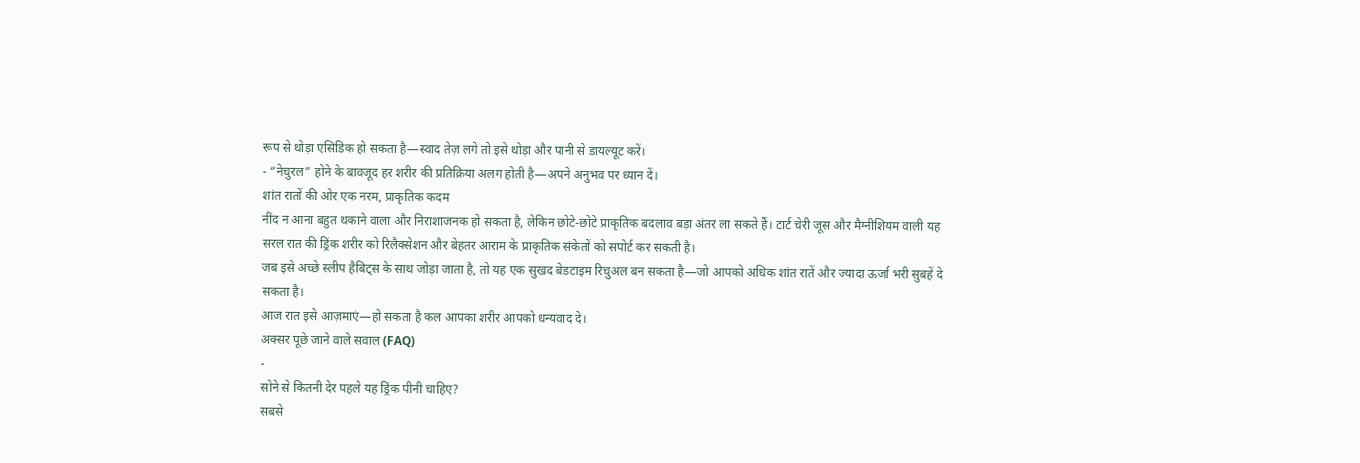रूप से थोड़ा एसिडिक हो सकता है—स्वाद तेज़ लगे तो इसे थोड़ा और पानी से डायल्यूट करें।
- “नेचुरल” होने के बावजूद हर शरीर की प्रतिक्रिया अलग होती है—अपने अनुभव पर ध्यान दें।
शांत रातों की ओर एक नरम, प्राकृतिक कदम
नींद न आना बहुत थकाने वाला और निराशाजनक हो सकता है, लेकिन छोटे-छोटे प्राकृतिक बदलाव बड़ा अंतर ला सकते हैं। टार्ट चेरी जूस और मैग्नीशियम वाली यह सरल रात की ड्रिंक शरीर को रिलैक्सेशन और बेहतर आराम के प्राकृतिक संकेतों को सपोर्ट कर सकती है।
जब इसे अच्छे स्लीप हैबिट्स के साथ जोड़ा जाता है, तो यह एक सुखद बेडटाइम रिचुअल बन सकता है—जो आपको अधिक शांत रातें और ज्यादा ऊर्जा भरी सुबहें दे सकता है।
आज रात इसे आज़माएं—हो सकता है कल आपका शरीर आपको धन्यवाद दे।
अक्सर पूछे जाने वाले सवाल (FAQ)
-
सोने से कितनी देर पहले यह ड्रिंक पीनी चाहिए?
सबसे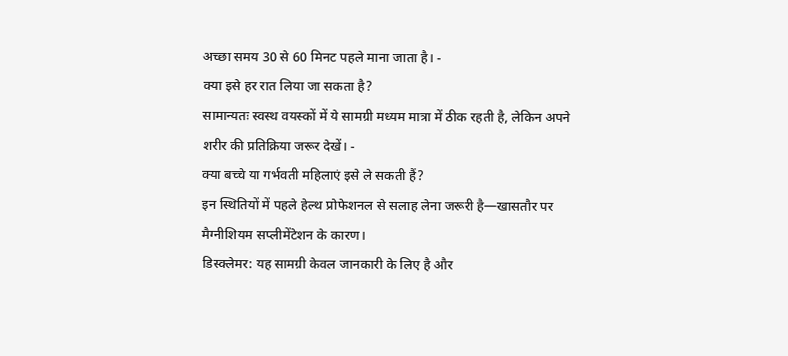अच्छा समय 30 से 60 मिनट पहले माना जाता है। -
क्या इसे हर रात लिया जा सकता है?
सामान्यतः स्वस्थ वयस्कों में ये सामग्री मध्यम मात्रा में ठीक रहती है, लेकिन अपने शरीर की प्रतिक्रिया जरूर देखें। -
क्या बच्चे या गर्भवती महिलाएं इसे ले सकती हैं?
इन स्थितियों में पहले हेल्थ प्रोफेशनल से सलाह लेना जरूरी है—खासतौर पर मैग्नीशियम सप्लीमेंटेशन के कारण।
डिस्क्लेमर: यह सामग्री केवल जानकारी के लिए है और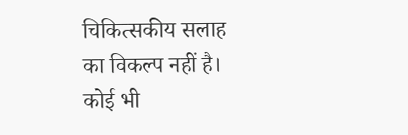चिकित्सकीय सलाह का विकल्प नहीं है। कोई भी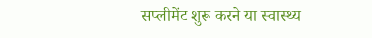सप्लीमेंट शुरू करने या स्वास्थ्य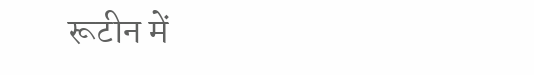रूटीन में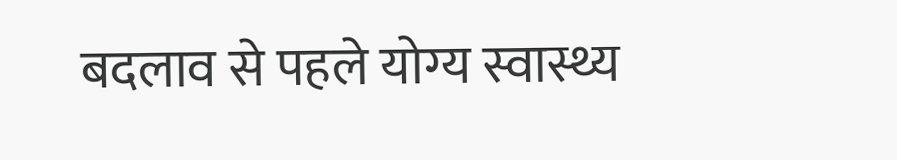बदलाव से पहले योग्य स्वास्थ्य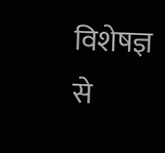विशेषज्ञ से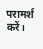परामर्श करें।